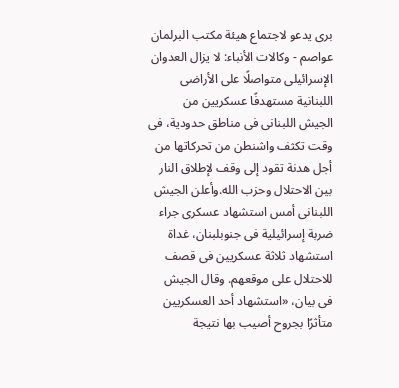برى يدعو لاجتماع هيئة مكتب البرلمان عواصم - وكالات الأنباء: لا يزال العدوان الإسرائيلى متواصلًا على الأراضى اللبنانية مستهدفًا عسكريين من الجيش اللبنانى فى مناطق حدودية، فى وقت تكثف واشنطن من تحركاتها من أجل هدنة تقود إلى وقف لإطلاق النار بين الاحتلال وحزب الله.وأعلن الجيش اللبنانى أمس استشهاد عسكرى جراء ضربة إسرائيلية فى جنوبلبنان، غداة استشهاد ثلاثة عسكريين فى قصف للاحتلال على موقعهم. وقال الجيش فى بيان، «استشهاد أحد العسكريين متأثرًا بجروح أصيب بها نتيجة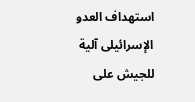استهداف العدو الإسرائيلى آلية للجيش على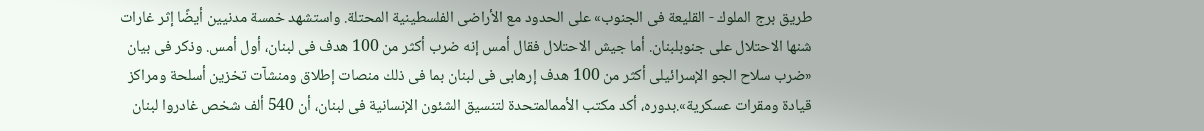طريق برج الملوك - القليعة فى الجنوب» على الحدود مع الأراضى الفلسطينية المحتلة. واستشهد خمسة مدنيين أيضًا إثر غارات شنها الاحتلال على جنوبلبنان. أما جيش الاحتلال فقال أمس إنه ضرب أكثر من 100 هدف فى لبنان، أول أمس. وذكر فى بيان «ضرب سلاح الجو الإسرائيلى أكثر من 100 هدف إرهابى فى لبنان بما فى ذلك منصات إطلاق ومنشآت تخزين أسلحة ومراكز قيادة ومقرات عسكرية».بدوره، أكد مكتب الأممالمتحدة لتنسيق الشئون الإنسانية فى لبنان، أن 540 ألف شخص غادروا لبنان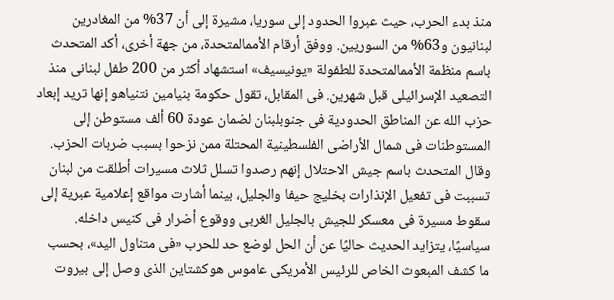منذ بدء الحرب، حيث عبروا الحدود إلى سوريا، مشيرة إلى أن 37% من المغادرين لبنانيون و63% من السوريين. ووفق أرقام الأممالمتحدة، من جهة أخرى، أكد المتحدث باسم منظمة الأممالمتحدة للطفولة «يونيسيف» استشهاد أكثر من 200 طفل لبنانى منذ التصعيد الإسرائيلى قبل شهرين. فى المقابل، تقول حكومة بنيامين نتنياهو إنها تريد إبعاد حزب الله عن المناطق الحدودية فى جنوبلبنان لضمان عودة 60 ألف مستوطن إلى المستوطنات فى شمال الأراضى الفلسطينية المحتلة ممن نزحوا بسبب ضربات الحزب. وقال المتحدث باسم جيش الاحتلال إنهم رصدوا تسلل ثلاث مسيرات أطلقت من لبنان تسببت فى تفعيل الإنذارات بخليج حيفا والجليل، بينما أشارت مواقع إعلامية عبرية إلى سقوط مسيرة فى معسكر للجيش بالجليل الغربى ووقوع أضرار فى كنيس داخله. سياسيًا، يتزايد الحديث حاليًا عن أن الحل لوضع حد للحرب «فى متناول اليد»، بحسب ما كشف المبعوث الخاص للرئيس الأمريكى عاموس هوكشتاين الذى وصل إلى بيروت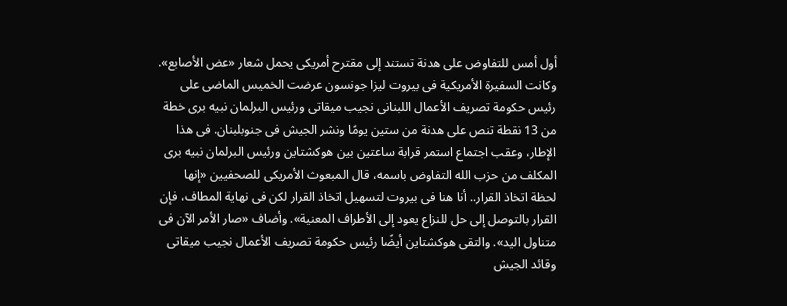أول أمس للتفاوض على هدنة تستند إلى مقترح أمريكى يحمل شعار «عض الأصابع». وكانت السفيرة الأمريكية فى بيروت ليزا جونسون عرضت الخميس الماضى على رئيس حكومة تصريف الأعمال اللبنانى نجيب ميقاتى ورئيس البرلمان نبيه برى خطة من 13 نقطة تنص على هدنة من ستين يومًا ونشر الجيش فى جنوبلبنان. فى هذا الإطار، وعقب اجتماع استمر قرابة ساعتين بين هوكشتاين ورئيس البرلمان نبيه برى المكلف من حزب الله التفاوض باسمه، قال المبعوث الأمريكى للصحفيين «إنها لحظة اتخاذ القرار.. أنا هنا فى بيروت لتسهيل اتخاذ القرار لكن فى نهاية المطاف، فإن القرار بالتوصل إلى حل للنزاع يعود إلى الأطراف المعنية». وأضاف «صار الأمر الآن فى متناول اليد». والتقى هوكشتاين أيضًا رئيس حكومة تصريف الأعمال نجيب ميقاتى وقائد الجيش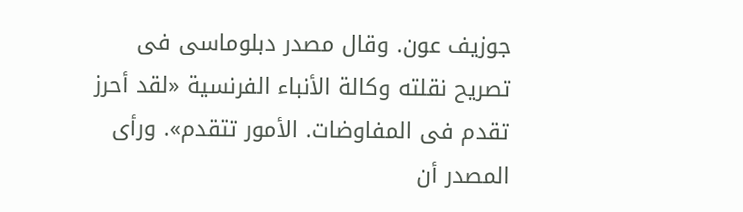جوزيف عون. وقال مصدر دبلوماسى فى تصريح نقلته وكالة الأنباء الفرنسية «لقد أحرز تقدم فى المفاوضات. الأمور تتقدم». ورأى المصدر أن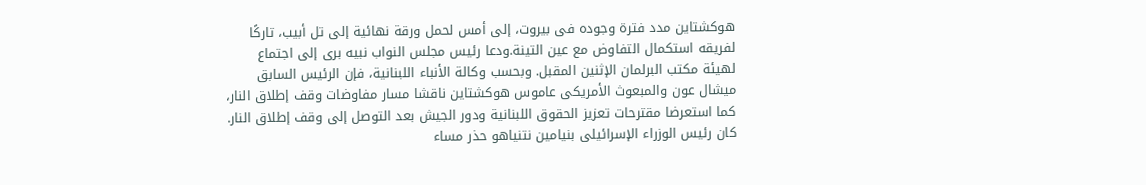هوكشتاين مدد فترة وجوده فى بيروت، إلى أمس لحمل ورقة نهائية إلى تل أبيب، تاركًا لفريقه استكمال التفاوض مع عين التينة.ودعا رئيس مجلس النواب نبيه برى إلى اجتماع لهيئة مكتب البرلمان الإثنين المقبل. وبحسب وكالة الأنباء اللبنانية، فإن الرئيس السابق ميشال عون والمبعوث الأمريكى عاموس هوكشتاين ناقشا مسار مفاوضات وقف إطلاق النار، كما استعرضا مقترحات تعزيز الحقوق اللبنانية ودور الجيش بعد التوصل إلى وقف إطلاق النار. كان رئيس الوزراء الإسرائيلى بنيامين نتنياهو حذر مساء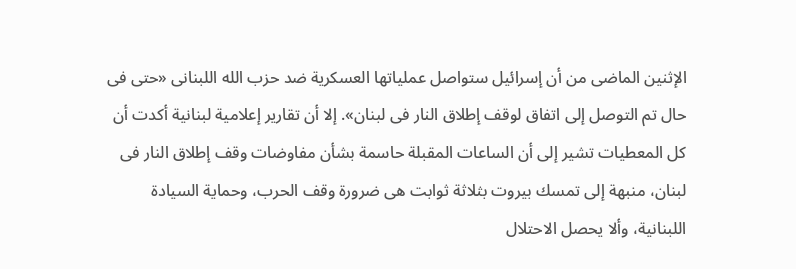الإثنين الماضى من أن إسرائيل ستواصل عملياتها العسكرية ضد حزب الله اللبنانى «حتى فى حال تم التوصل إلى اتفاق لوقف إطلاق النار فى لبنان». إلا أن تقارير إعلامية لبنانية أكدت أن كل المعطيات تشير إلى أن الساعات المقبلة حاسمة بشأن مفاوضات وقف إطلاق النار فى لبنان، منبهة إلى تمسك بيروت بثلاثة ثوابت هى ضرورة وقف الحرب، وحماية السيادة اللبنانية، وألا يحصل الاحتلال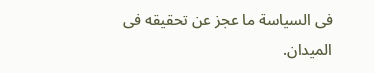فى السياسة ما عجز عن تحقيقه فى الميدان.